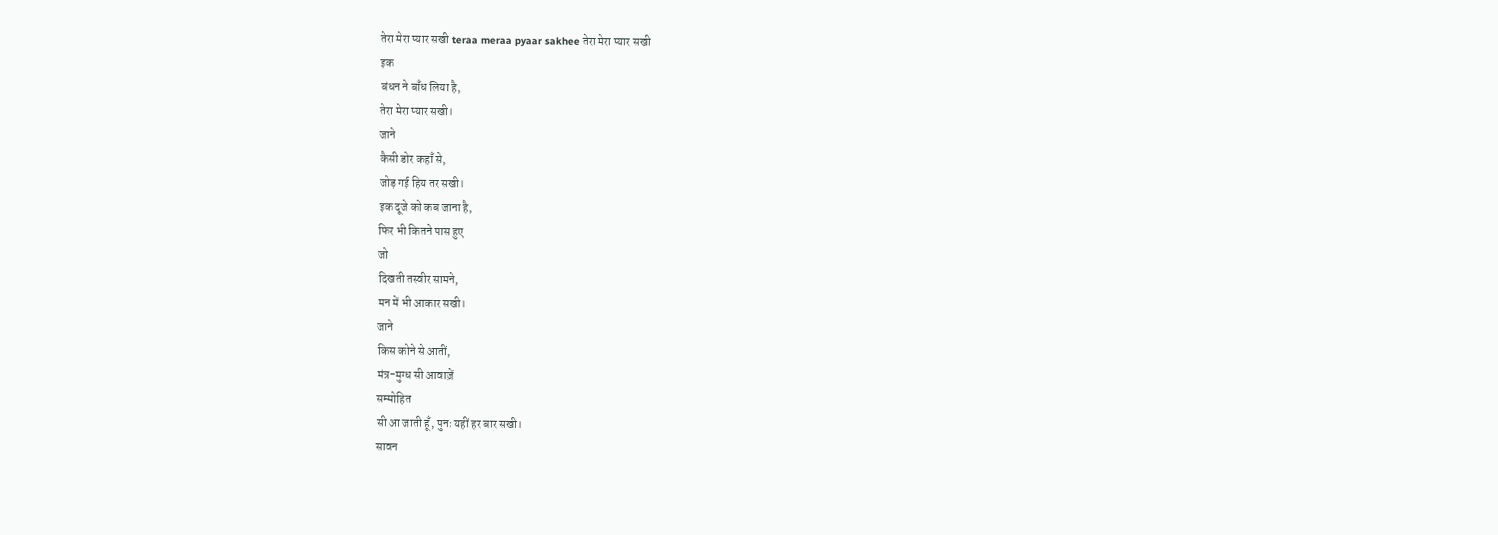तेरा मेरा प्यार सखी teraa meraa pyaar sakhee तेरा मेरा प्यार सखी
इक
बंधन ने बाँध लिया है,
तेरा मेरा प्यार सखी।
जाने
कैसी डोर कहाँ से,
जोड़ गई हिय तर सखी।
इक दूजे को कब जाना है,
फिर भी कितने पास हुए
जो
दिखती तस्वीर सामने,
मन में भी आकार सखी।
जाने
किस कोने से आतीं,
मंत्र-मुग्ध सी आवाज़ें
सम्मोहित
सी आ जाती हूँ, पुनः यहीं हर बार सखी।
सावन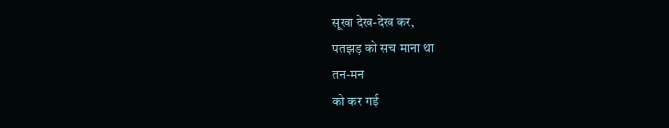सूखा देख-देख कर,
पतझड़ को सच माना था
तन-मन
को कर गई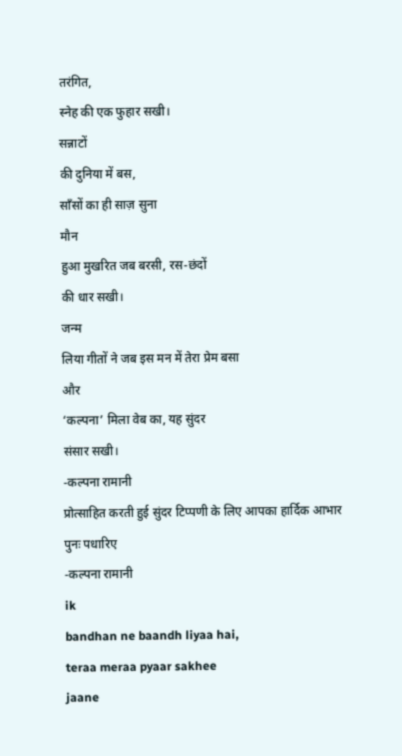तरंगित,
स्नेह की एक फुहार सखी।
सन्नाटों
की दुनिया में बस,
साँसों का ही साज़ सुना
मौन
हुआ मुखरित जब बरसी, रस-छंदों
की धार सखी।
जन्म
लिया गीतों ने जब इस मन में तेरा प्रेम बसा
और
‘कल्पना’ मिला वेब का, यह सुंदर
संसार सखी।
-कल्पना रामानी
प्रोत्साहित करती हुई सुंदर टिप्पणी के लिए आपका हार्दिक आभार
पुनः पधारिए
-कल्पना रामानी
ik
bandhan ne baandh liyaa hai,
teraa meraa pyaar sakhee
jaane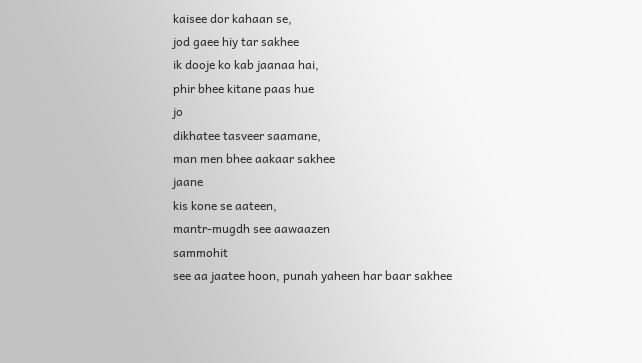kaisee dor kahaan se,
jod gaee hiy tar sakhee
ik dooje ko kab jaanaa hai,
phir bhee kitane paas hue
jo
dikhatee tasveer saamane,
man men bhee aakaar sakhee
jaane
kis kone se aateen,
mantr-mugdh see aawaazen
sammohit
see aa jaatee hoon, punah yaheen har baar sakhee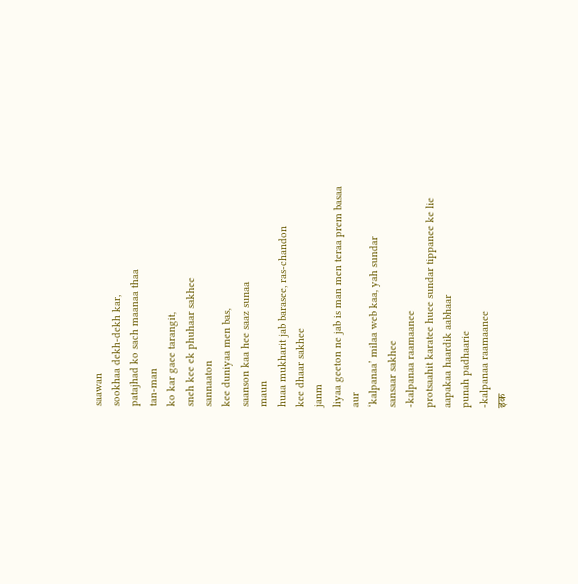saawan
sookhaa dekh-dekh kar,
patajhad ko sach maanaa thaa
tan-man
ko kar gaee tarangit,
sneh kee ek phuhaar sakhee
sannaaton
kee duniyaa men bas,
saanson kaa hee saaz sunaa
maun
huaa mukharit jab barasee, ras-chandon
kee dhaar sakhee
janm
liyaa geeton ne jab is man men teraa prem basaa
aur
‘kalpanaa’ milaa web kaa, yah sundar
sansaar sakhee
-kalpanaa raamaanee
protsaahit karatee huee sundar tippanee ke lie aapakaa haardik aabhaar
punah padhaarie
-kalpanaa raamaanee
इक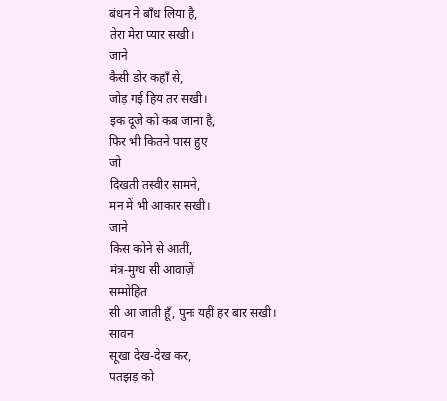बंधन ने बाँध लिया है,
तेरा मेरा प्यार सखी।
जाने
कैसी डोर कहाँ से,
जोड़ गई हिय तर सखी।
इक दूजे को कब जाना है,
फिर भी कितने पास हुए
जो
दिखती तस्वीर सामने,
मन में भी आकार सखी।
जाने
किस कोने से आतीं,
मंत्र-मुग्ध सी आवाज़ें
सम्मोहित
सी आ जाती हूँ, पुनः यहीं हर बार सखी।
सावन
सूखा देख-देख कर,
पतझड़ को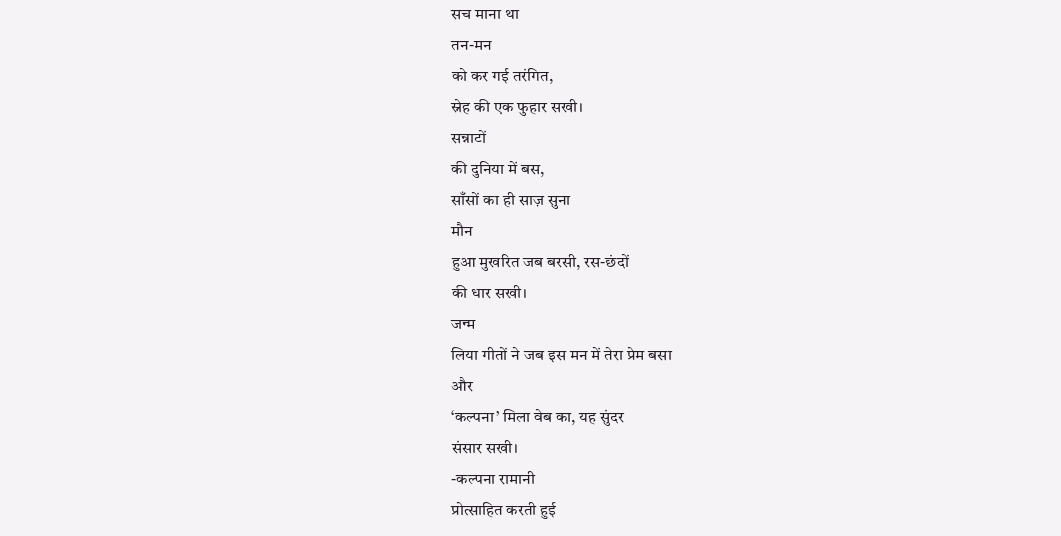सच माना था
तन-मन
को कर गई तरंगित,
स्नेह की एक फुहार सखी।
सन्नाटों
की दुनिया में बस,
साँसों का ही साज़ सुना
मौन
हुआ मुखरित जब बरसी, रस-छंदों
की धार सखी।
जन्म
लिया गीतों ने जब इस मन में तेरा प्रेम बसा
और
‘कल्पना’ मिला वेब का, यह सुंदर
संसार सखी।
-कल्पना रामानी
प्रोत्साहित करती हुई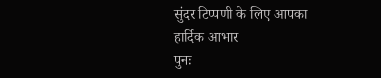सुंदर टिप्पणी के लिए आपका हार्दिक आभार
पुनः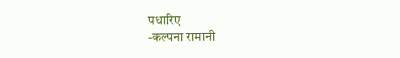पधारिए
-कल्पना रामानी